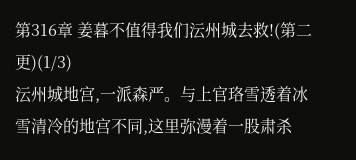第316章 姜暮不值得我们沄州城去救!(第二更)(1/3)
沄州城地宫,一派森严。与上官珞雪透着冰雪清冷的地宫不同,这里弥漫着一股肃杀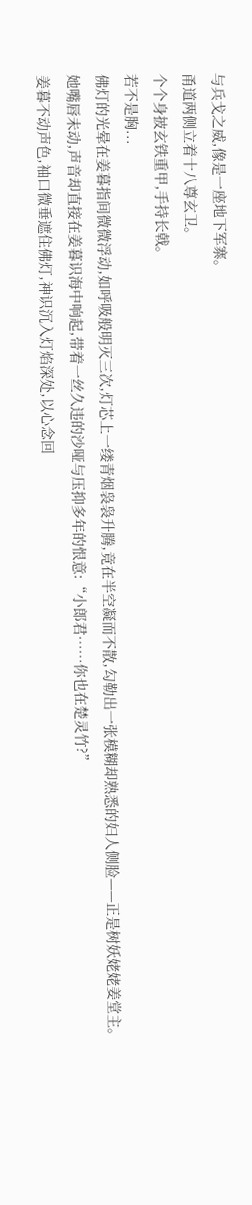与兵戈之威,像是一座地下军寨。
甬道两侧立着十八尊玄卫。
个个身披玄铁重甲,手持长戟。
若不是胸...
佛灯的光晕在姜暮指间微微浮动,如呼吸般明灭三次,灯芯上一缕青烟袅袅升腾,竟在半空凝而不散,勾勒出一张模糊却熟悉的妇人侧脸——正是树妖姥姥姜堂主。
她嘴唇未动,声音却直接在姜暮识海中响起,带着一丝久违的沙哑与压抑多年的恨意:“小郎君……你也在楚灵竹?”
姜暮不动声色,袖口微垂遮住佛灯,神识沉入灯焰深处,以心念回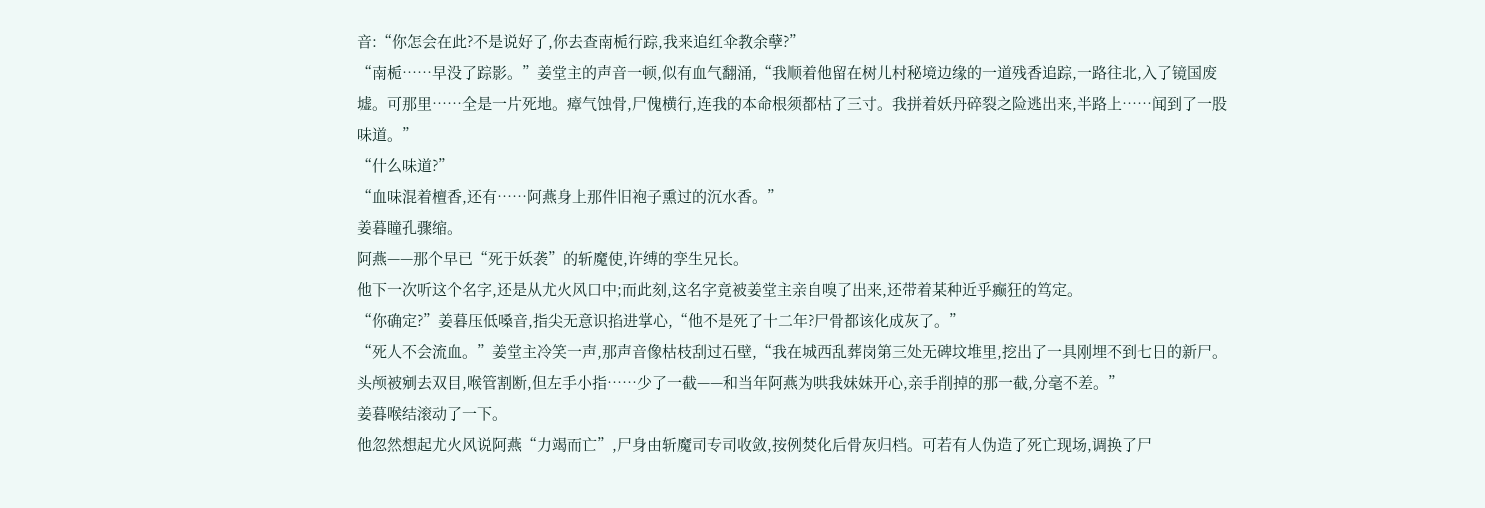音:“你怎会在此?不是说好了,你去查南栀行踪,我来追红伞教余孽?”
“南栀……早没了踪影。”姜堂主的声音一顿,似有血气翻涌,“我顺着他留在树儿村秘境边缘的一道残香追踪,一路往北,入了镜国废墟。可那里……全是一片死地。瘴气蚀骨,尸傀横行,连我的本命根须都枯了三寸。我拼着妖丹碎裂之险逃出来,半路上……闻到了一股味道。”
“什么味道?”
“血味混着檀香,还有……阿燕身上那件旧袍子熏过的沉水香。”
姜暮瞳孔骤缩。
阿燕——那个早已“死于妖袭”的斩魔使,许缚的孪生兄长。
他下一次听这个名字,还是从尤火风口中;而此刻,这名字竟被姜堂主亲自嗅了出来,还带着某种近乎癫狂的笃定。
“你确定?”姜暮压低嗓音,指尖无意识掐进掌心,“他不是死了十二年?尸骨都该化成灰了。”
“死人不会流血。”姜堂主冷笑一声,那声音像枯枝刮过石壁,“我在城西乱葬岗第三处无碑坟堆里,挖出了一具刚埋不到七日的新尸。头颅被剜去双目,喉管割断,但左手小指……少了一截——和当年阿燕为哄我妹妹开心,亲手削掉的那一截,分毫不差。”
姜暮喉结滚动了一下。
他忽然想起尤火风说阿燕“力竭而亡”,尸身由斩魔司专司收敛,按例焚化后骨灰归档。可若有人伪造了死亡现场,调换了尸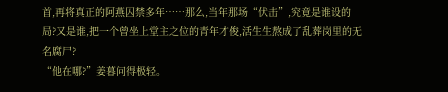首,再将真正的阿燕囚禁多年……那么,当年那场“伏击”,究竟是谁设的局?又是谁,把一个曾坐上堂主之位的青年才俊,活生生熬成了乱葬岗里的无名腐尸?
“他在哪?”姜暮问得极轻。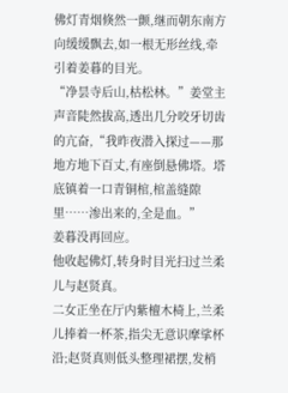佛灯青烟倏然一颤,继而朝东南方向缓缓飘去,如一根无形丝线,牵引着姜暮的目光。
“净昙寺后山,枯松林。”姜堂主声音陡然拔高,透出几分咬牙切齿的亢奋,“我昨夜潜入探过——那地方地下百丈,有座倒悬佛塔。塔底镇着一口青铜棺,棺盖缝隙里……渗出来的,全是血。”
姜暮没再回应。
他收起佛灯,转身时目光扫过兰柔儿与赵贤真。
二女正坐在厅内紫檀木椅上,兰柔儿捧着一杯茶,指尖无意识摩挲杯沿;赵贤真则低头整理裙摆,发梢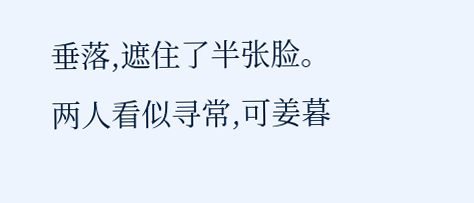垂落,遮住了半张脸。两人看似寻常,可姜暮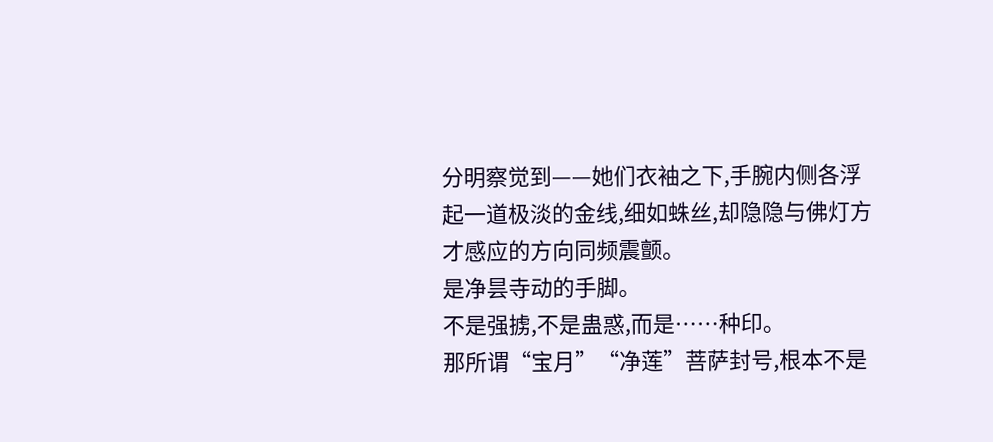分明察觉到——她们衣袖之下,手腕内侧各浮起一道极淡的金线,细如蛛丝,却隐隐与佛灯方才感应的方向同频震颤。
是净昙寺动的手脚。
不是强掳,不是蛊惑,而是……种印。
那所谓“宝月”“净莲”菩萨封号,根本不是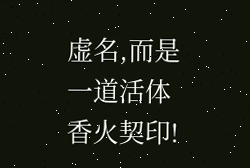虚名,而是一道活体香火契印!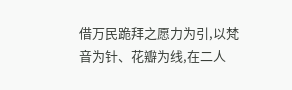借万民跪拜之愿力为引,以梵音为针、花瓣为线,在二人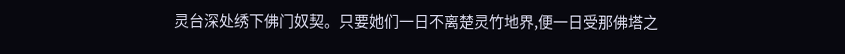灵台深处绣下佛门奴契。只要她们一日不离楚灵竹地界,便一日受那佛塔之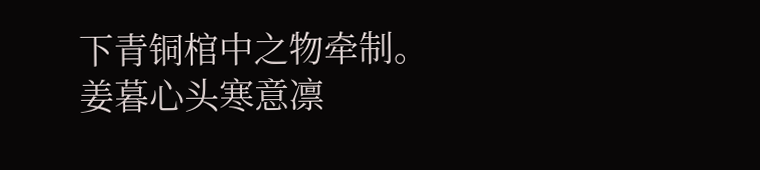下青铜棺中之物牵制。
姜暮心头寒意凛